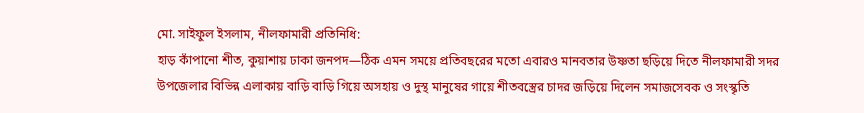মো. সাইফুল ইসলাম, নীলফামারী প্রতিনিধি:
হাড় কাঁপানো শীত, কুয়াশায় ঢাকা জনপদ—ঠিক এমন সময়ে প্রতিবছরের মতো এবারও মানবতার উষ্ণতা ছড়িয়ে দিতে নীলফামারী সদর উপজেলার বিভিন্ন এলাকায় বাড়ি বাড়ি গিয়ে অসহায় ও দুস্থ মানুষের গায়ে শীতবস্ত্রের চাদর জড়িয়ে দিলেন সমাজসেবক ও সংস্কৃতি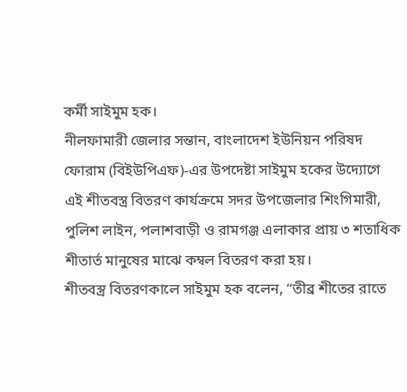কর্মী সাইমুম হক।
নীলফামারী জেলার সন্তান, বাংলাদেশ ইউনিয়ন পরিষদ ফোরাম (বিইউপিএফ)-এর উপদেষ্টা সাইমুম হকের উদ্যোগে এই শীতবস্ত্র বিতরণ কার্যক্রমে সদর উপজেলার শিংগিমারী, পুলিশ লাইন, পলাশবাড়ী ও রামগঞ্জ এলাকার প্রায় ৩ শতাধিক শীতার্ত মানুষের মাঝে কম্বল বিতরণ করা হয়।
শীতবস্ত্র বিতরণকালে সাইমুম হক বলেন, “তীব্র শীতের রাতে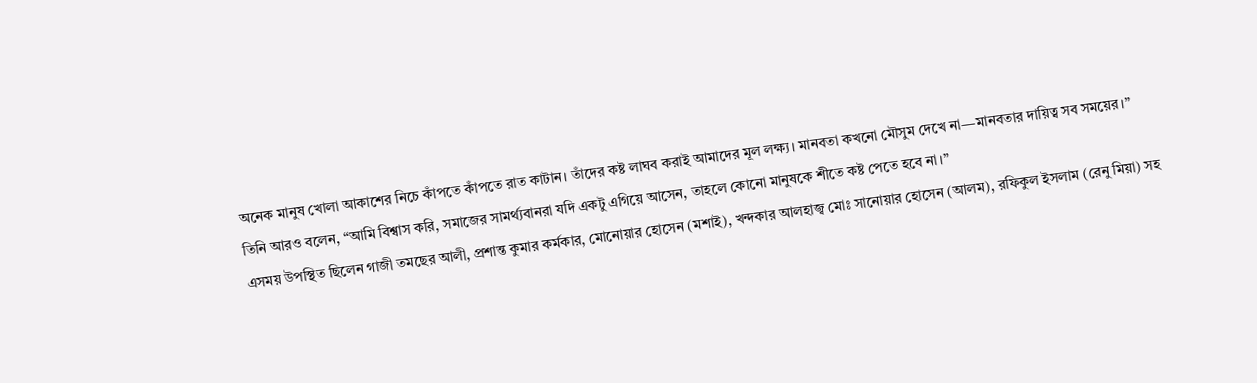অনেক মানুষ খোলা আকাশের নিচে কাঁপতে কাঁপতে রাত কাটান। তাঁদের কষ্ট লাঘব করাই আমাদের মূল লক্ষ্য। মানবতা কখনো মৌসুম দেখে না—মানবতার দায়িত্ব সব সময়ের।”
তিনি আরও বলেন, “আমি বিশ্বাস করি, সমাজের সামর্থ্যবানরা যদি একটু এগিয়ে আসেন, তাহলে কোনো মানুষকে শীতে কষ্ট পেতে হবে না।”
এসময় উপস্থিত ছিলেন গাজী তমছের আলী, প্রশান্ত কুমার কর্মকার, মোনোয়ার হোসেন (মশাই), খন্দকার আলহাজ্ব মোঃ সানোয়ার হোসেন (আলম), রফিকুল ইসলাম (রেনু মিয়া) সহ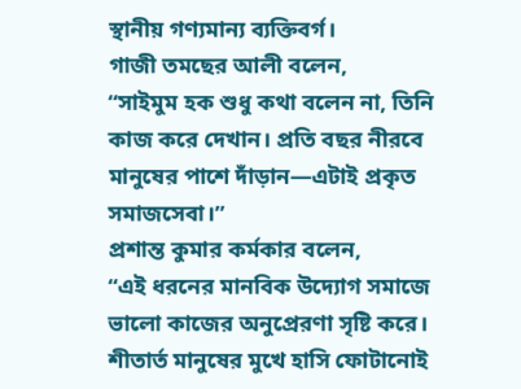স্থানীয় গণ্যমান্য ব্যক্তিবর্গ।
গাজী তমছের আলী বলেন,
“সাইমুম হক শুধু কথা বলেন না, তিনি কাজ করে দেখান। প্রতি বছর নীরবে মানুষের পাশে দাঁড়ান—এটাই প্রকৃত সমাজসেবা।”
প্রশান্ত কুমার কর্মকার বলেন,
“এই ধরনের মানবিক উদ্যোগ সমাজে ভালো কাজের অনুপ্রেরণা সৃষ্টি করে। শীতার্ত মানুষের মুখে হাসি ফোটানোই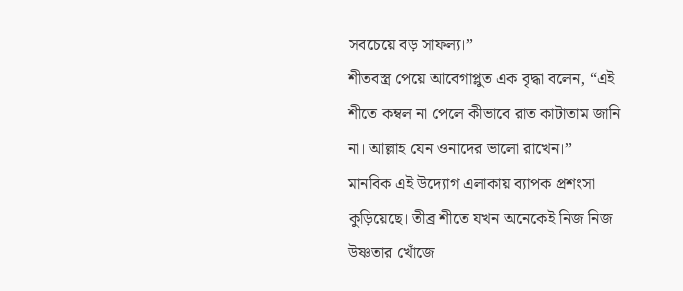সবচেয়ে বড় সাফল্য।”
শীতবস্ত্র পেয়ে আবেগাপ্লুত এক বৃদ্ধা বলেন, “এই শীতে কম্বল না পেলে কীভাবে রাত কাটাতাম জানি না। আল্লাহ যেন ওনাদের ভালো রাখেন।”
মানবিক এই উদ্যোগ এলাকায় ব্যাপক প্রশংসা কুড়িয়েছে। তীব্র শীতে যখন অনেকেই নিজ নিজ উষ্ণতার খোঁজে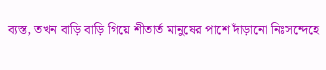ব্যস্ত, তখন বাড়ি বাড়ি গিয়ে শীতার্ত মানুষের পাশে দাঁড়ানো নিঃসন্দেহে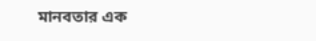মানবতার এক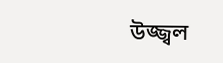উজ্জ্বল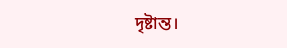দৃষ্টান্ত।